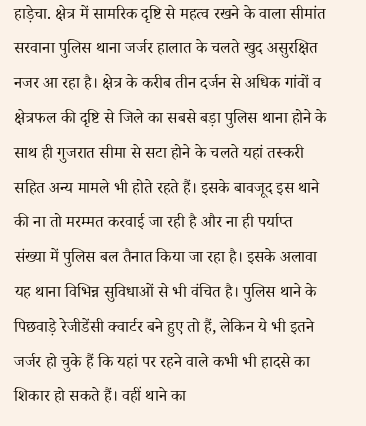हाड़ेचा. क्षेत्र में सामरिक दृष्टि से महत्व रखने के वाला सीमांत सरवाना पुलिस थाना जर्जर हालात के चलते खुद असुरक्षित नजर आ रहा है। क्षेत्र के करीब तीन दर्जन से अधिक गांवों व क्षेत्रफल की दृष्टि से जिले का सबसे बड़ा पुलिस थाना होने के साथ ही गुजरात सीमा से सटा होने के चलते यहां तस्करी सहित अन्य मामले भी होते रहते हैं। इसके बावजूद इस थाने की ना तो मरम्मत करवाई जा रही है और ना ही पर्याप्त संख्या में पुलिस बल तैनात किया जा रहा है। इसके अलावा यह थाना विभिन्न सुविधाओं से भी वंचित है। पुलिस थाने के पिछवाड़े रेजीडेंसी क्वार्टर बने हुए तो हैं, लेकिन ये भी इतने जर्जर हो चुके हैं कि यहां पर रहने वाले कभी भी हादसे का शिकार हो सकते हैं। वहीं थाने का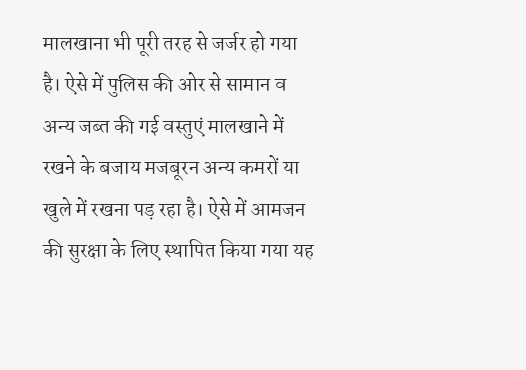मालखाना भी पूरी तरह से जर्जर हो गया है। ऐसे में पुलिस की ओर से सामान व अन्य जब्त की गई वस्तुएं मालखाने में रखने के बजाय मजबूरन अन्य कमरों या खुले में रखना पड़ रहा है। ऐसे में आमजन की सुरक्षा के लिए स्थापित किया गया यह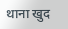थाना खुद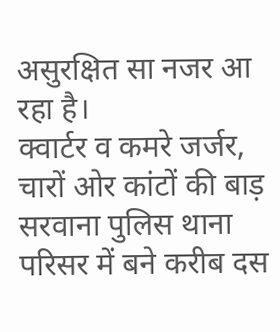असुरक्षित सा नजर आ रहा है।
क्वार्टर व कमरे जर्जर, चारों ओर कांटों की बाड़
सरवाना पुलिस थाना परिसर में बने करीब दस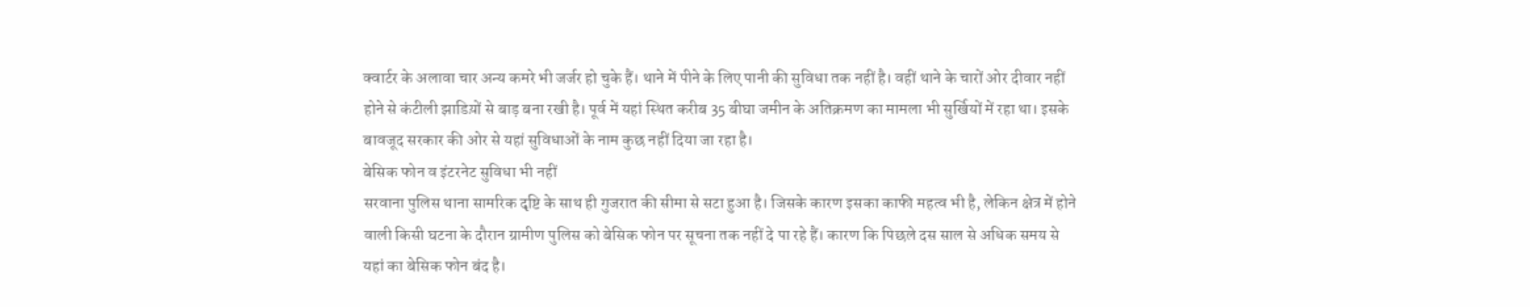क्वार्टर के अलावा चार अन्य कमरे भी जर्जर हो चुके हैं। थाने में पीने के लिए पानी की सुविधा तक नहीं है। वहीं थाने के चारों ओर दीवार नहीं होने से कंटीली झाडिय़ों से बाड़ बना रखी है। पूर्व में यहां स्थित करीब 35 बीघा जमीन के अतिक्रमण का मामला भी सुर्खियों में रहा था। इसके बावजूद सरकार की ओर से यहां सुविधाओं के नाम कुछ नहीं दिया जा रहा है।
बेसिक फोन व इंटरनेट सुविधा भी नहीं
सरवाना पुलिस थाना सामरिक दृष्टि के साथ ही गुजरात की सीमा से सटा हुआ है। जिसके कारण इसका काफी महत्व भी है, लेकिन क्षेत्र में होने वाली किसी घटना के दौरान ग्रामीण पुलिस को बेसिक फोन पर सूचना तक नहीं दे पा रहे हैं। कारण कि पिछले दस साल से अधिक समय से यहां का बेसिक फोन बंद है।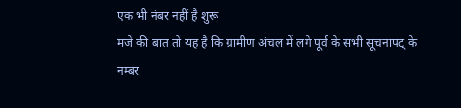एक भी नंबर नहीं है शुरू
मजे की बात तो यह है कि ग्रामीण अंचल में लगे पूर्व के सभी सूचनापट् के नम्बर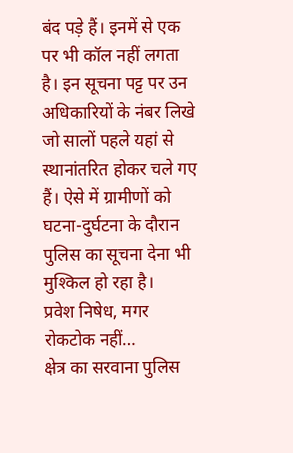बंद पड़े हैं। इनमें से एक पर भी कॉल नहीं लगता है। इन सूचना पट्ट पर उन अधिकारियों के नंबर लिखे जो सालों पहले यहां से स्थानांतरित होकर चले गए हैं। ऐसे में ग्रामीणों को घटना-दुर्घटना के दौरान पुलिस का सूचना देना भी मुश्किल हो रहा है।
प्रवेश निषेध, मगर रोकटोक नहीं…
क्षेत्र का सरवाना पुलिस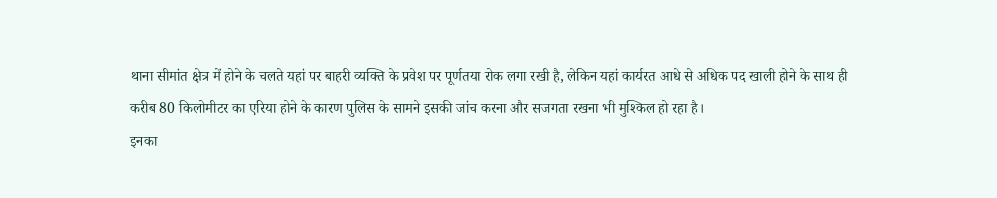थाना सीमांत क्षेत्र में होने के चलते यहां पर बाहरी व्यक्ति के प्रवेश पर पूर्णतया रोक लगा रखी है, लेकिन यहां कार्यरत आधे से अधिक पद खाली होने के साथ ही करीब 80 किलोमीटर का एरिया होने के कारण पुलिस के सामने इसकी जांच करना और सजगता रखना भी मुश्किल हो रहा है।
इनका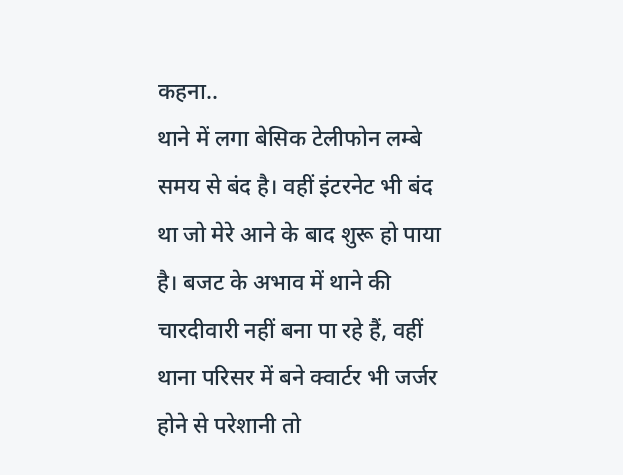कहना..
थाने में लगा बेसिक टेलीफोन लम्बे समय से बंद है। वहीं इंटरनेट भी बंद था जो मेरे आने के बाद शुरू हो पाया है। बजट के अभाव में थाने की चारदीवारी नहीं बना पा रहे हैं, वहीं थाना परिसर में बने क्वार्टर भी जर्जर होने से परेशानी तो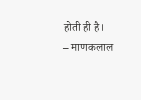होती ही है।
– माणकलाल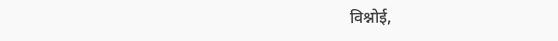विश्नोई,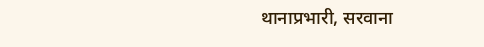थानाप्रभारी, सरवाना